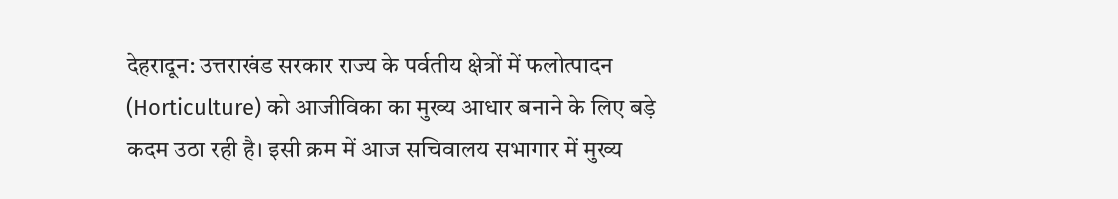देहरादून: उत्तराखंड सरकार राज्य के पर्वतीय क्षेत्रों में फलोत्पादन (Horticulture) को आजीविका का मुख्य आधार बनाने के लिए बड़े कदम उठा रही है। इसी क्रम में आज सचिवालय सभागार में मुख्य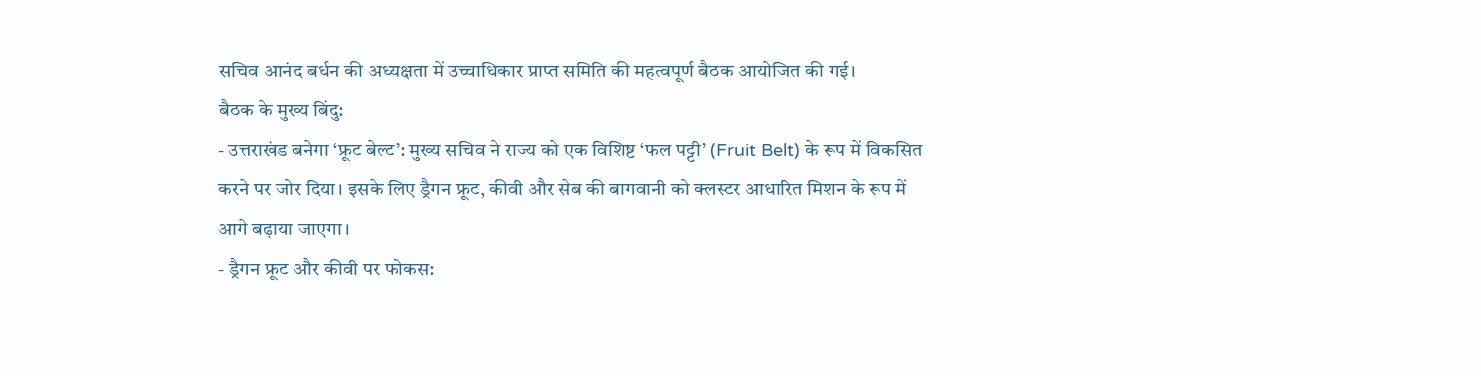सचिव आनंद बर्धन की अध्यक्षता में उच्चाधिकार प्राप्त समिति की महत्वपूर्ण बैठक आयोजित की गई।
बैठक के मुख्य बिंदु:
- उत्तराखंड बनेगा ‘फ्रूट बेल्ट’: मुख्य सचिव ने राज्य को एक विशिष्ट ‘फल पट्टी’ (Fruit Belt) के रूप में विकसित करने पर जोर दिया। इसके लिए ड्रैगन फ्रूट, कीवी और सेब की बागवानी को क्लस्टर आधारित मिशन के रूप में आगे बढ़ाया जाएगा।
- ड्रैगन फ्रूट और कीवी पर फोकस: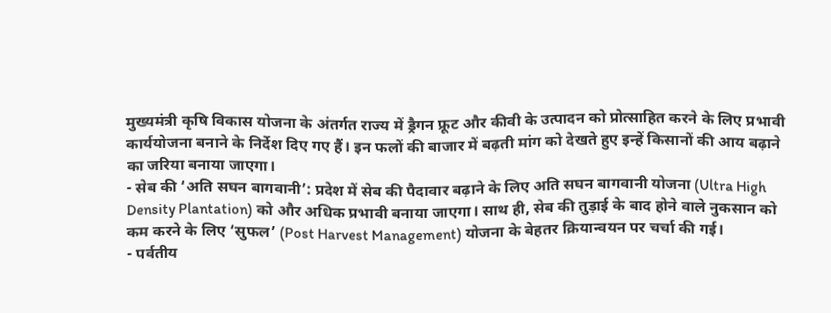मुख्यमंत्री कृषि विकास योजना के अंतर्गत राज्य में ड्रैगन फ्रूट और कीवी के उत्पादन को प्रोत्साहित करने के लिए प्रभावी कार्ययोजना बनाने के निर्देश दिए गए हैं। इन फलों की बाजार में बढ़ती मांग को देखते हुए इन्हें किसानों की आय बढ़ाने का जरिया बनाया जाएगा।
- सेब की ‘अति सघन बागवानी’: प्रदेश में सेब की पैदावार बढ़ाने के लिए अति सघन बागवानी योजना (Ultra High Density Plantation) को और अधिक प्रभावी बनाया जाएगा। साथ ही, सेब की तुड़ाई के बाद होने वाले नुकसान को कम करने के लिए ‘सुफल’ (Post Harvest Management) योजना के बेहतर क्रियान्वयन पर चर्चा की गई।
- पर्वतीय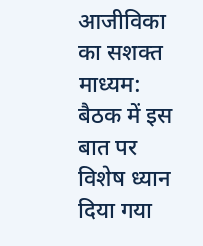आजीविका का सशक्त माध्यम: बैठक में इस बात पर विशेष ध्यान दिया गया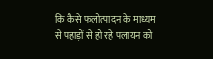कि कैसे फलोत्पादन के माध्यम से पहाड़ों से हो रहे पलायन को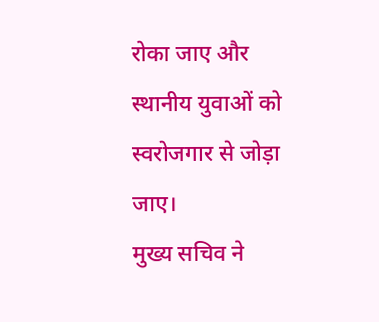रोका जाए और स्थानीय युवाओं को स्वरोजगार से जोड़ा जाए।
मुख्य सचिव ने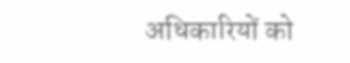अधिकारियों को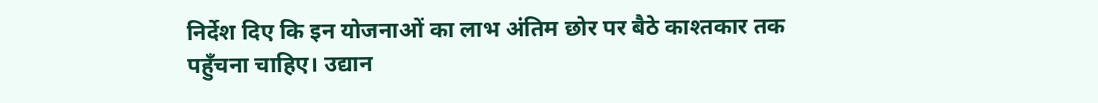निर्देश दिए कि इन योजनाओं का लाभ अंतिम छोर पर बैठे काश्तकार तक पहुँचना चाहिए। उद्यान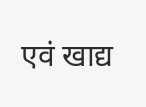एवं खाद्य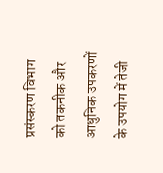प्रसंस्करण विभाग को तकनीक और आधुनिक उपकरणों के उपयोग में तेजी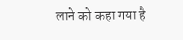लाने को कहा गया है